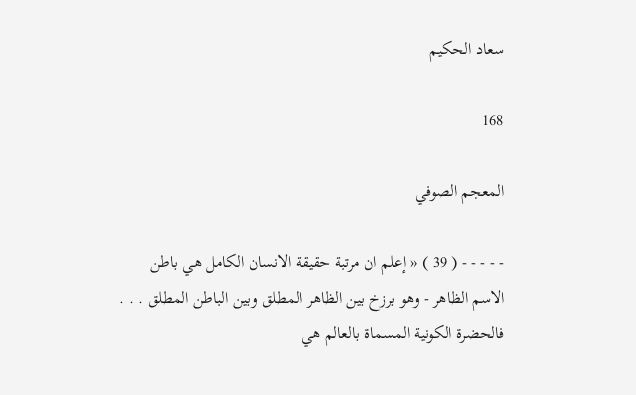سعاد الحكيم

168

المعجم الصوفي

- - - - - ( 39 ) « إعلم ان مرتبة حقيقة الانسان الكامل هي باطن الاسم الظاهر - وهو برزخ بين الظاهر المطلق وبين الباطن المطلق . . . فالحضرة الكونية المسماة بالعالم هي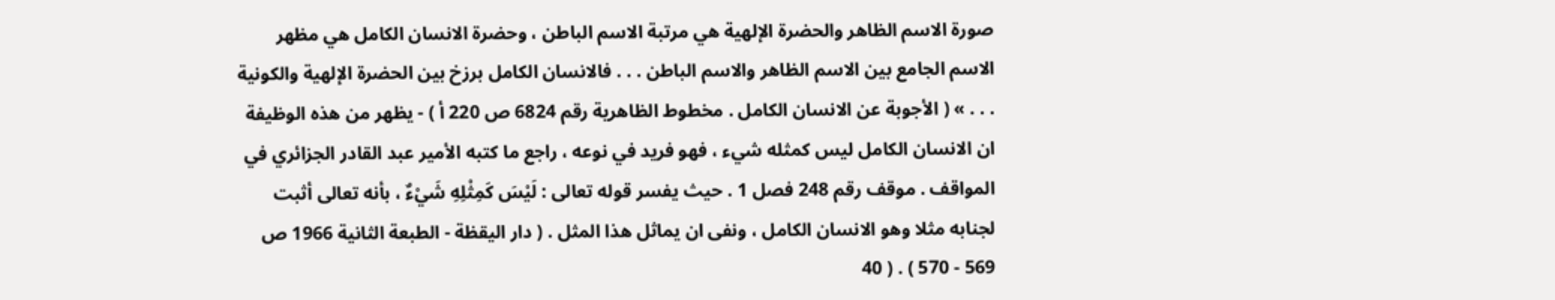صورة الاسم الظاهر والحضرة الإلهية هي مرتبة الاسم الباطن ، وحضرة الانسان الكامل هي مظهر الاسم الجامع بين الاسم الظاهر والاسم الباطن . . . فالانسان الكامل برزخ بين الحضرة الإلهية والكونية . . . » ( الأجوبة عن الانسان الكامل . مخطوط الظاهرية رقم 6824 ص 220 أ ) - يظهر من هذه الوظيفة ان الانسان الكامل ليس كمثله شيء ، فهو فريد في نوعه ، راجع ما كتبه الأمير عبد القادر الجزائري في المواقف . موقف رقم 248 فصل 1 . حيث يفسر قوله تعالى : لَيْسَ كَمِثْلِهِ شَيْءٌ ، بأنه تعالى أثبت لجنابه مثلا وهو الانسان الكامل ، ونفى ان يماثل هذا المثل . ( دار اليقظة - الطبعة الثانية 1966 ص 569 - 570 ) . ( 40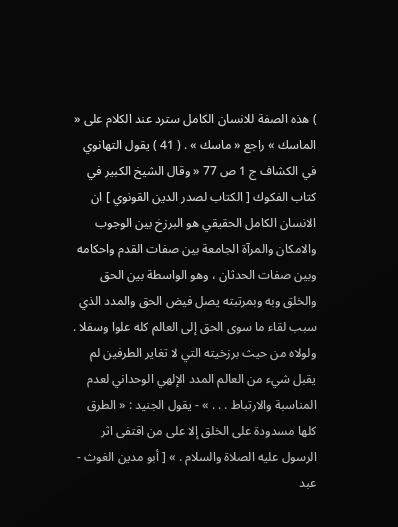) هذه الصفة للانسان الكامل سترد عند الكلام على « الماسك » راجع « ماسك » . ( 41 ) يقول التهانوي في الكشاف ج 1 ص 77 « وقال الشيخ الكبير في كتاب الفكوك [ الكتاب لصدر الدين القونوي ] ان الانسان الكامل الحقيقي هو البرزخ بين الوجوب والامكان والمرآة الجامعة بين صفات القدم واحكامه وبين صفات الحدثان ، وهو الواسطة بين الحق والخلق وبه وبمرتبته يصل فيض الحق والمدد الذي سبب لقاء ما سوى الحق إلى العالم كله علوا وسفلا . ولولاه من حيث برزخيته التي لا تغاير الطرفين لم يقبل شيء من العالم المدد الإلهي الوحداني لعدم المناسبة والارتباط . . . » - يقول الجنيد : « الطرق كلها مسدودة على الخلق إلا على من اقتفى اثر الرسول عليه الصلاة والسلام . » [ أبو مدين الغوث - عبد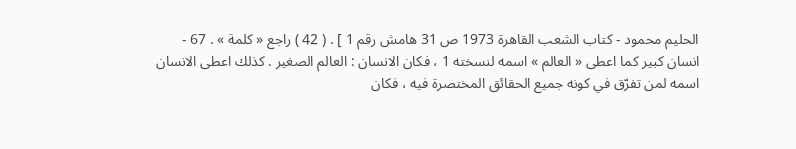الحليم محمود - كتاب الشعب القاهرة 1973 ص 31 هامش رقم 1 ] . ( 42 ) راجع « كلمة » . 67 - انسان كبير كما اعطى « العالم » اسمه لنسخته 1 ، فكان الانسان : العالم الصغير . كذلك اعطى الانسان اسمه لمن تفرّق في كونه جميع الحقائق المختصرة فيه ، فكان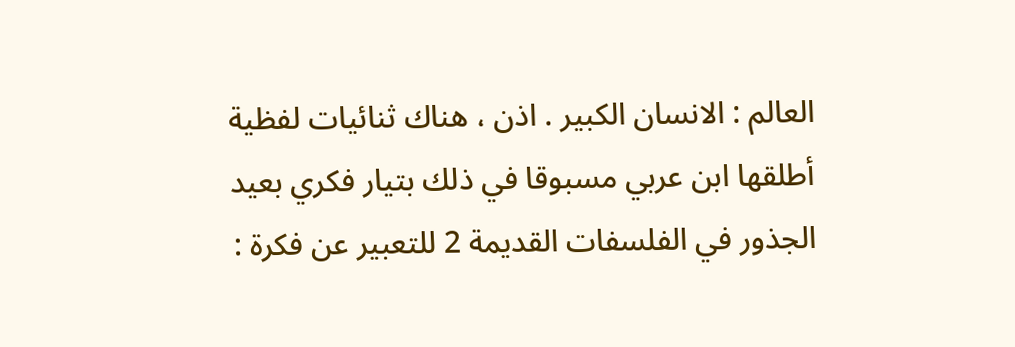العالم : الانسان الكبير . اذن ، هناك ثنائيات لفظية أطلقها ابن عربي مسبوقا في ذلك بتيار فكري بعيد الجذور في الفلسفات القديمة 2 للتعبير عن فكرة :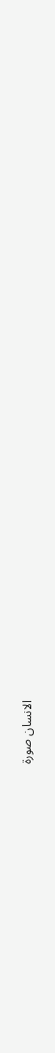الانسان صورة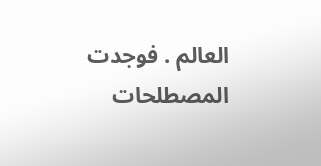العالم . فوجدت المصطلحات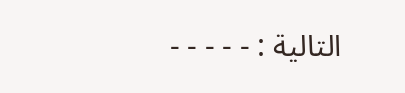التالية : - - - - -